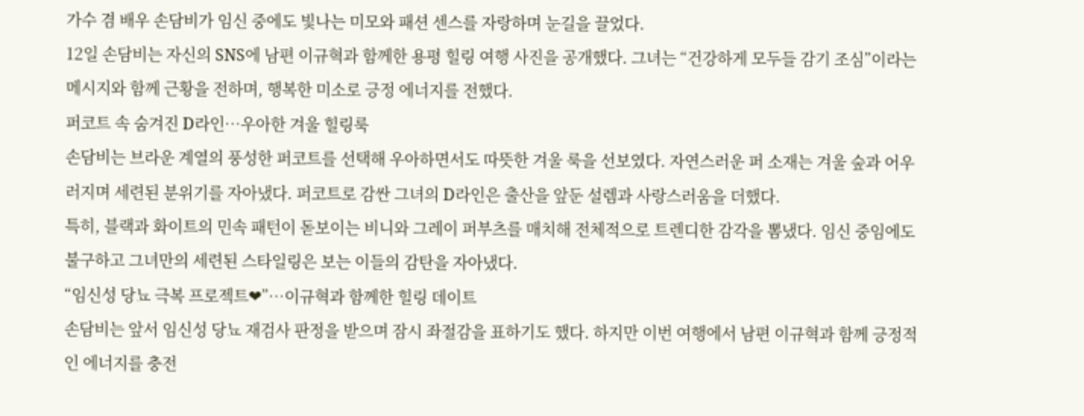가수 겸 배우 손담비가 임신 중에도 빛나는 미모와 패션 센스를 자랑하며 눈길을 끌었다.
12일 손담비는 자신의 SNS에 남편 이규혁과 함께한 용평 힐링 여행 사진을 공개했다. 그녀는 “건강하게 모두들 감기 조심”이라는 메시지와 함께 근황을 전하며, 행복한 미소로 긍정 에너지를 전했다.
퍼코트 속 숨겨진 D라인…우아한 겨울 힐링룩
손담비는 브라운 계열의 풍성한 퍼코트를 선택해 우아하면서도 따뜻한 겨울 룩을 선보였다. 자연스러운 퍼 소재는 겨울 숲과 어우러지며 세련된 분위기를 자아냈다. 퍼코트로 감싼 그녀의 D라인은 출산을 앞둔 설렘과 사랑스러움을 더했다.
특히, 블랙과 화이트의 민속 패턴이 돋보이는 비니와 그레이 퍼부츠를 매치해 전체적으로 트렌디한 감각을 뽐냈다. 임신 중임에도 불구하고 그녀만의 세련된 스타일링은 보는 이들의 감탄을 자아냈다.
“임신성 당뇨 극복 프로젝트❤”…이규혁과 함께한 힐링 데이트
손담비는 앞서 임신성 당뇨 재검사 판정을 받으며 잠시 좌절감을 표하기도 했다. 하지만 이번 여행에서 남편 이규혁과 함께 긍정적인 에너지를 충전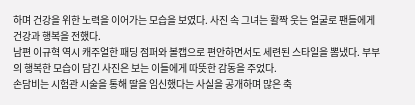하며 건강을 위한 노력을 이어가는 모습을 보였다. 사진 속 그녀는 활짝 웃는 얼굴로 팬들에게 건강과 행복을 전했다.
남편 이규혁 역시 캐주얼한 패딩 점퍼와 볼캡으로 편안하면서도 세련된 스타일을 뽐냈다. 부부의 행복한 모습이 담긴 사진은 보는 이들에게 따뜻한 감동을 주었다.
손담비는 시험관 시술을 통해 딸을 임신했다는 사실을 공개하며 많은 축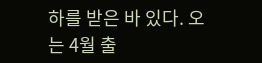하를 받은 바 있다. 오는 4월 출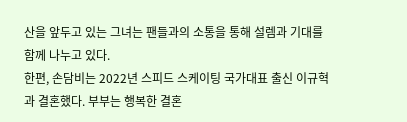산을 앞두고 있는 그녀는 팬들과의 소통을 통해 설렘과 기대를 함께 나누고 있다.
한편, 손담비는 2022년 스피드 스케이팅 국가대표 출신 이규혁과 결혼했다. 부부는 행복한 결혼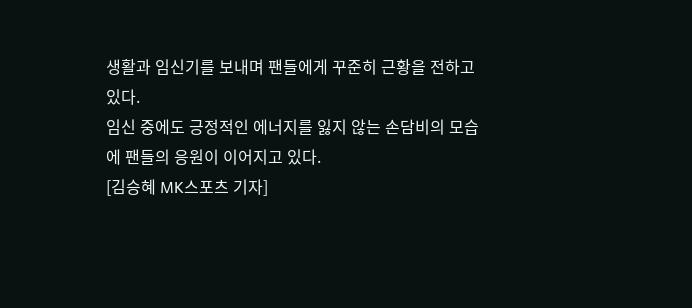생활과 임신기를 보내며 팬들에게 꾸준히 근황을 전하고 있다.
임신 중에도 긍정적인 에너지를 잃지 않는 손담비의 모습에 팬들의 응원이 이어지고 있다.
[김승혜 MK스포츠 기자]